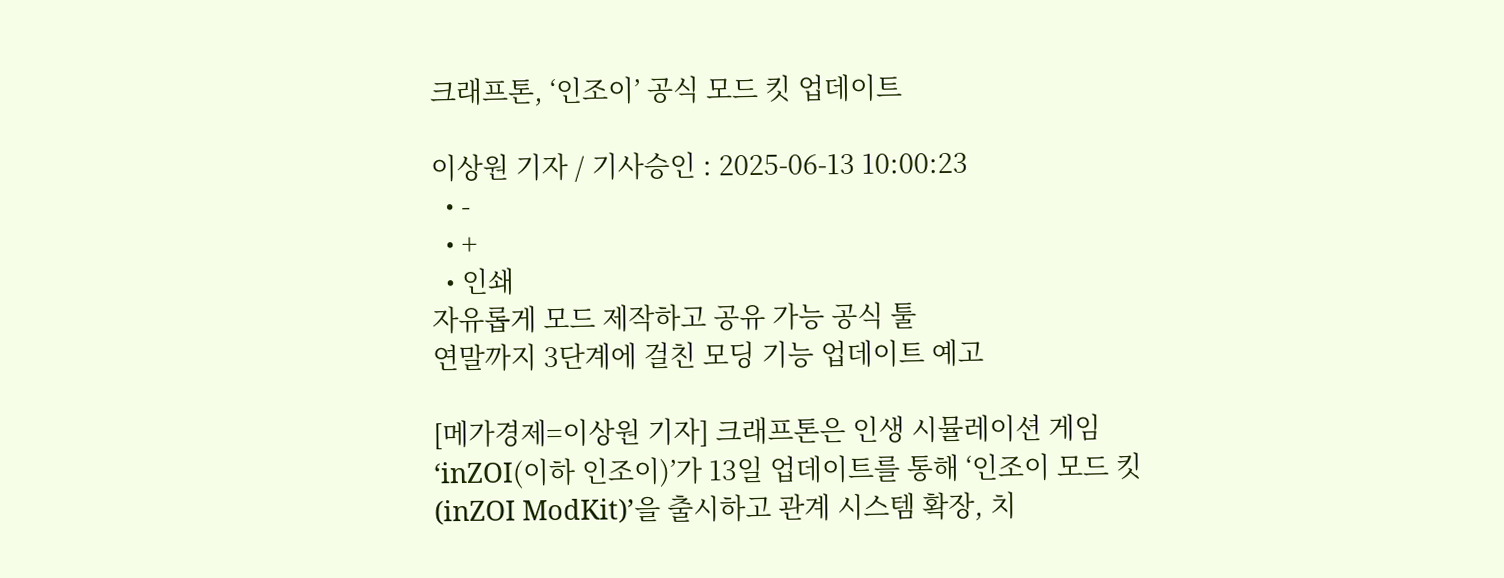크래프톤, ‘인조이’ 공식 모드 킷 업데이트

이상원 기자 / 기사승인 : 2025-06-13 10:00:23
  • -
  • +
  • 인쇄
자유롭게 모드 제작하고 공유 가능 공식 툴
연말까지 3단계에 걸친 모딩 기능 업데이트 예고

[메가경제=이상원 기자] 크래프톤은 인생 시뮬레이션 게임 ‘inZOI(이하 인조이)’가 13일 업데이트를 통해 ‘인조이 모드 킷(inZOI ModKit)’을 출시하고 관계 시스템 확장, 치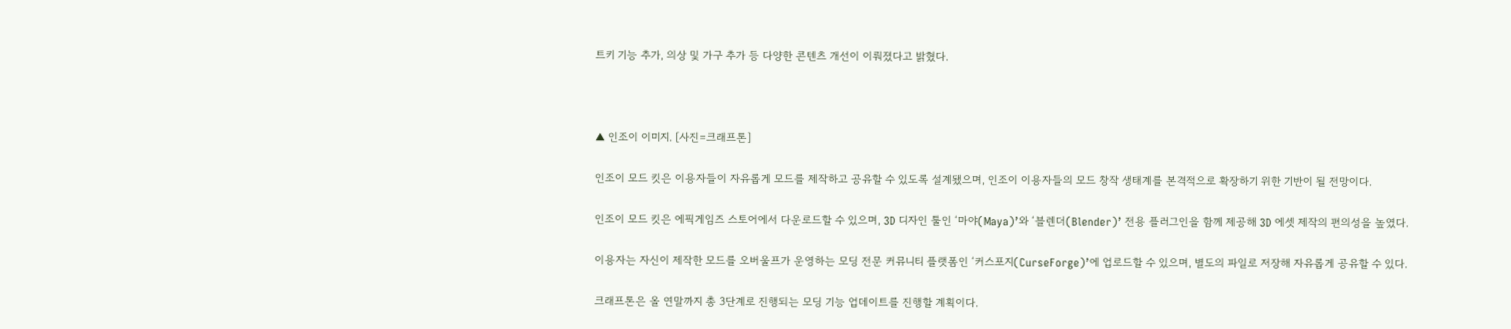트키 기능 추가, 의상 및 가구 추가 등 다양한 콘텐츠 개선이 이뤄졌다고 밝혔다.



▲ 인조이 이미지. [사진=크래프톤]

인조이 모드 킷은 이용자들이 자유롭게 모드를 제작하고 공유할 수 있도록 설계됐으며, 인조이 이용자들의 모드 창작 생태계를 본격적으로 확장하기 위한 기반이 될 전망이다.

인조이 모드 킷은 에픽게임즈 스토어에서 다운로드할 수 있으며, 3D 디자인 툴인 ‘마야(Maya)’와 ‘블렌더(Blender)’ 전용 플러그인을 함께 제공해 3D 에셋 제작의 편의성을 높였다.

이용자는 자신이 제작한 모드를 오버울프가 운영하는 모딩 전문 커뮤니티 플랫폼인 ‘커스포지(CurseForge)’에 업로드할 수 있으며, 별도의 파일로 저장해 자유롭게 공유할 수 있다.

크래프톤은 올 연말까지 총 3단계로 진행되는 모딩 기능 업데이트를 진행할 계획이다.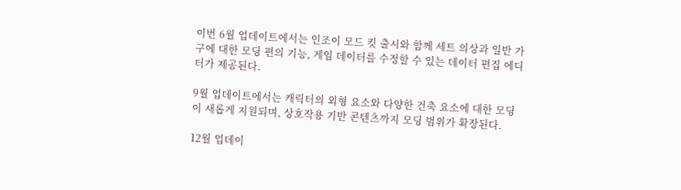이번 6월 업데이트에서는 인조이 모드 킷 출시와 함께 세트 의상과 일반 가구에 대한 모딩 편의 기능, 게임 데이터를 수정할 수 있는 데이터 편집 에디터가 제공된다.

9월 업데이트에서는 캐릭터의 외형 요소와 다양한 건축 요소에 대한 모딩이 새롭게 지원되며, 상호작용 기반 콘텐츠까지 모딩 범위가 확장된다.

12월 업데이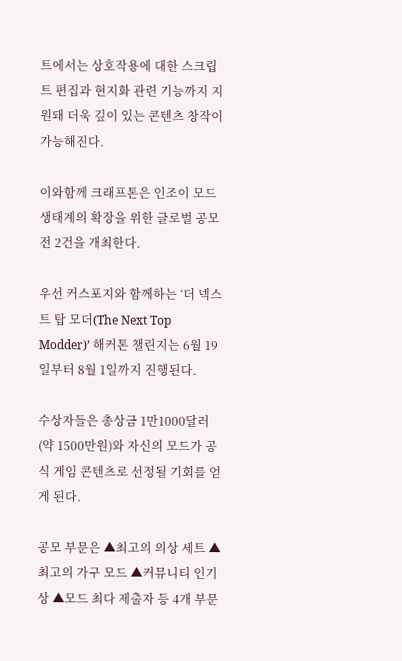트에서는 상호작용에 대한 스크립트 편집과 현지화 관련 기능까지 지원돼 더욱 깊이 있는 콘텐츠 창작이 가능해진다.

이와함께 크래프톤은 인조이 모드 생태계의 확장을 위한 글로벌 공모전 2건을 개최한다.

우선 커스포지와 함께하는 ‘더 넥스트 탑 모더(The Next Top Modder)’ 해커톤 챌린지는 6월 19일부터 8월 1일까지 진행된다.

수상자들은 총상금 1만1000달러(약 1500만원)와 자신의 모드가 공식 게임 콘텐츠로 선정될 기회를 얻게 된다.

공모 부문은 ▲최고의 의상 세트 ▲최고의 가구 모드 ▲커뮤니티 인기상 ▲모드 최다 제출자 등 4개 부문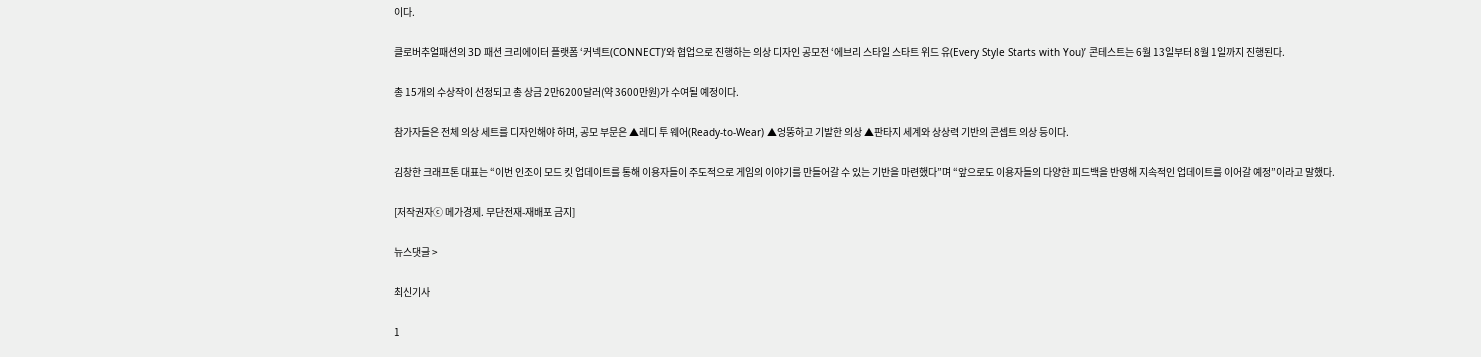이다.

클로버추얼패션의 3D 패션 크리에이터 플랫폼 ‘커넥트(CONNECT)’와 협업으로 진행하는 의상 디자인 공모전 ‘에브리 스타일 스타트 위드 유(Every Style Starts with You)’ 콘테스트는 6월 13일부터 8월 1일까지 진행된다.

총 15개의 수상작이 선정되고 총 상금 2만6200달러(약 3600만원)가 수여될 예정이다.

참가자들은 전체 의상 세트를 디자인해야 하며, 공모 부문은 ▲레디 투 웨어(Ready-to-Wear) ▲엉뚱하고 기발한 의상 ▲판타지 세계와 상상력 기반의 콘셉트 의상 등이다.

김창한 크래프톤 대표는 “이번 인조이 모드 킷 업데이트를 통해 이용자들이 주도적으로 게임의 이야기를 만들어갈 수 있는 기반을 마련했다”며 “앞으로도 이용자들의 다양한 피드백을 반영해 지속적인 업데이트를 이어갈 예정”이라고 말했다.

[저작권자ⓒ 메가경제. 무단전재-재배포 금지]

뉴스댓글 >

최신기사

1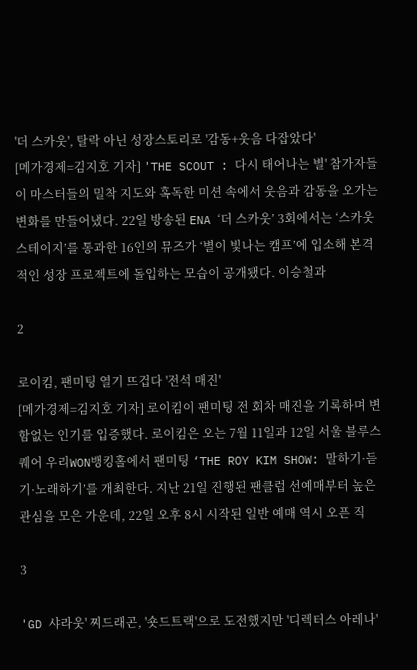'더 스카웃', 탈락 아닌 성장스토리로 '감동+웃음 다잡았다'
[메가경제=김지호 기자] 'THE SCOUT : 다시 태어나는 별' 참가자들이 마스터들의 밀착 지도와 혹독한 미션 속에서 웃음과 감동을 오가는 변화를 만들어냈다. 22일 방송된 ENA ‘더 스카웃’ 3회에서는 ‘스카웃 스테이지’를 통과한 16인의 뮤즈가 ‘별이 빛나는 캠프’에 입소해 본격적인 성장 프로젝트에 돌입하는 모습이 공개됐다. 이승철과

2

로이킴, 팬미팅 열기 뜨겁다 '전석 매진'
[메가경제=김지호 기자] 로이킴이 팬미팅 전 회차 매진을 기록하며 변함없는 인기를 입증했다. 로이킴은 오는 7월 11일과 12일 서울 블루스퀘어 우리WON뱅킹홀에서 팬미팅 ‘THE ROY KIM SHOW: 말하기·듣기·노래하기’를 개최한다. 지난 21일 진행된 팬클럽 선예매부터 높은 관심을 모은 가운데, 22일 오후 8시 시작된 일반 예매 역시 오픈 직

3

'GD 샤라웃' 찌드래곤, '숏드트랙'으로 도전했지만 '디렉터스 아레나'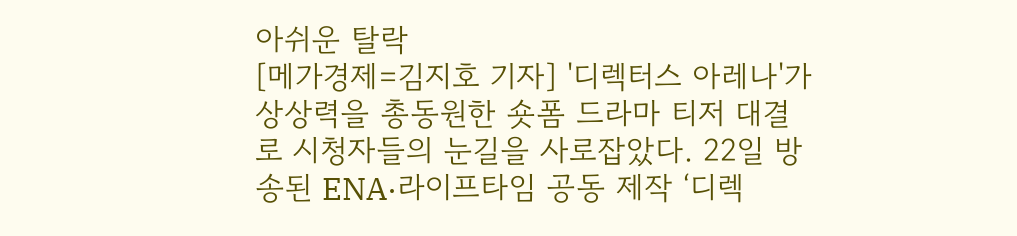아쉬운 탈락
[메가경제=김지호 기자] '디렉터스 아레나'가 상상력을 총동원한 숏폼 드라마 티저 대결로 시청자들의 눈길을 사로잡았다. 22일 방송된 ENA·라이프타임 공동 제작 ‘디렉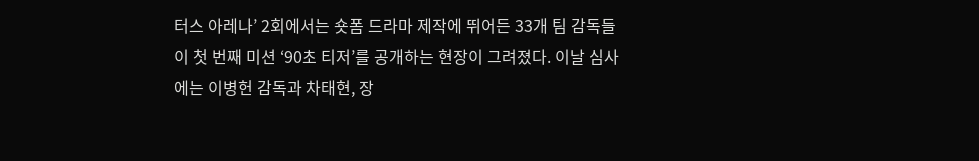터스 아레나’ 2회에서는 숏폼 드라마 제작에 뛰어든 33개 팀 감독들이 첫 번째 미션 ‘90초 티저’를 공개하는 현장이 그려졌다. 이날 심사에는 이병헌 감독과 차태현, 장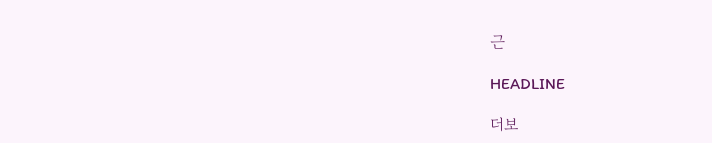근

HEADLINE

더보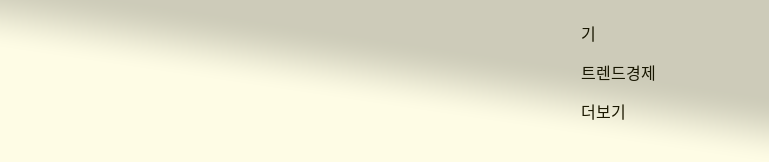기

트렌드경제

더보기